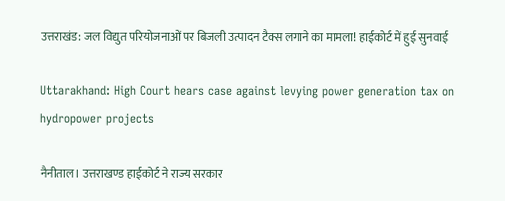उत्तराखंड: जल विद्युत परियोजनाओं पर बिजली उत्पादन टैक्स लगाने का मामला! हाईकोर्ट में हुई सुनवाई

Uttarakhand: High Court hears case against levying power generation tax on hydropower projects

नैनीताल। उत्तराखण्ड हाईकोर्ट ने राज्य सरकार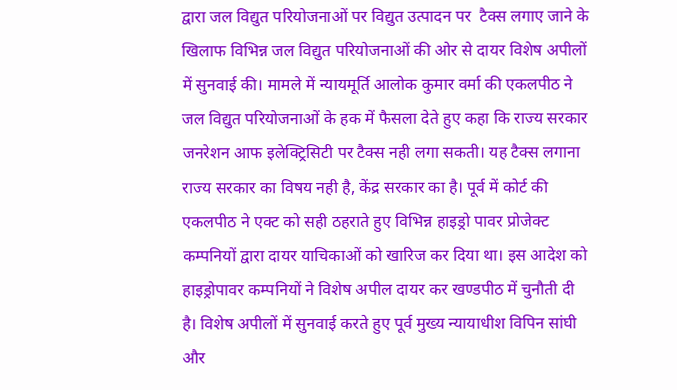द्वारा जल विद्युत परियोजनाओं पर विद्युत उत्पादन पर  टैक्स लगाए जाने के खिलाफ विभिन्न जल विद्युत परियोजनाओं की ओर से दायर विशेष अपीलों में सुनवाई की। मामले में न्यायमूर्ति आलोक कुमार वर्मा की एकलपीठ ने जल विद्युत परियोजनाओं के हक में फैसला देते हुए कहा कि राज्य सरकार जनरेशन आफ इलेक्ट्रिसिटी पर टैक्स नही लगा सकती। यह टैक्स लगाना राज्य सरकार का विषय नही है, केंद्र सरकार का है। पूर्व में कोर्ट की एकलपीठ ने एक्ट को सही ठहराते हुए विभिन्न हाइड्रो पावर प्रोजेक्ट कम्पनियों द्वारा दायर याचिकाओं को खारिज कर दिया था। इस आदेश को हाइड्रोपावर कम्पनियों ने विशेष अपील दायर कर खण्डपीठ में चुनौती दी है। विशेष अपीलों में सुनवाई करते हुए पूर्व मुख्य न्यायाधीश विपिन सांघी और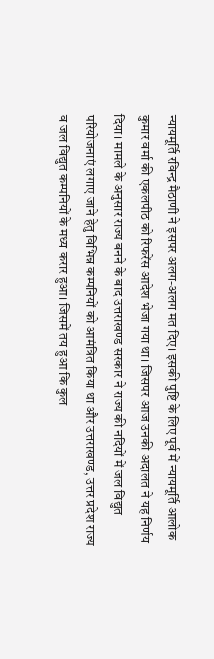न्यायमूर्ति रविन्द्र मैठाणी ने इसपर अलग-अलग मत दिए। इसकी पुष्टि के लिए पूर्व में न्यायमूर्ति आलोक कुमार वर्मा की एकलपीठ को रिफरेंस आदेश भेजा गया था। जिसपर आज उनकी अदालत ने यह निर्णय दिया। मामले के अनुसार राज्य बनने के बाद उत्तराखण्ड सरकार ने राज्य की नदियों में जल विद्युत परियोजनाएं लगाए जाने हेतु विभिन्न कम्पनियों को आमंत्रित किया था और उत्तराखण्ड, उत्तर प्रदेश राज्य व जल विद्युत कम्पनियों के मध्य करार हुआ। जिसमें तय हुआ कि कुल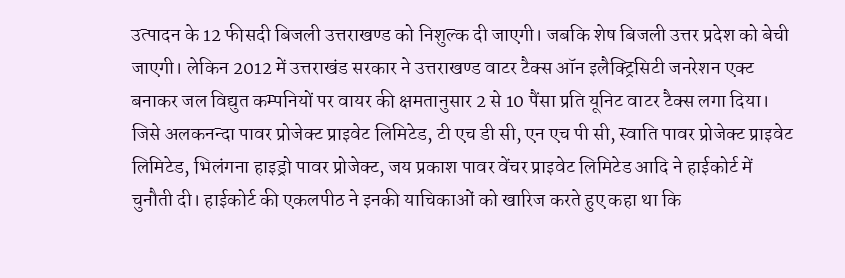उत्पादन के 12 फीसदी बिजली उत्तराखण्ड को निशुल्क दी जाएगी। जबकि शेष बिजली उत्तर प्रदेश को बेची जाएगी। लेकिन 2012 में उत्तराखंड सरकार ने उत्तराखण्ड वाटर टैक्स ऑन इलैक्ट्रिसिटी जनरेशन एक्ट बनाकर जल विद्युत कम्पनियों पर वायर की क्षमतानुसार 2 से 10 पैंसा प्रति यूनिट वाटर टैक्स लगा दिया। जिसे अलकनन्दा पावर प्रोजेक्ट प्राइवेट लिमिटेड, टी एच डी सी, एन एच पी सी, स्वाति पावर प्रोजेक्ट प्राइवेट लिमिटेड, भिलंगना हाइड्रो पावर प्रोजेक्ट, जय प्रकाश पावर वेंचर प्राइवेट लिमिटेड आदि ने हाईकोर्ट में चुनौती दी। हाईकोर्ट की एकलपीठ ने इनकी याचिकाओं को खारिज करते हुए कहा था कि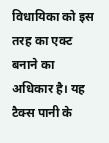विधायिका को इस तरह का एक्ट बनाने का अधिकार है। यह टैक्स पानी के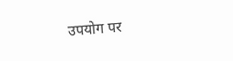उपयोग पर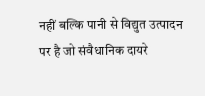नहीं बल्कि पानी से विद्युत उत्पादन पर है जो संवैधानिक दायरे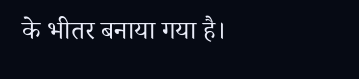के भीतर बनाया गया है।